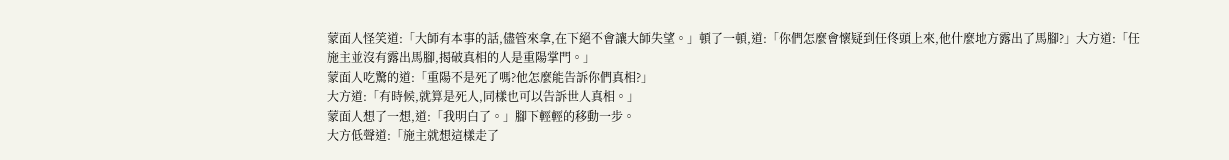蒙面人怪笑道:「大師有本事的話,儘管來拿,在下絕不會讓大師失望。」頓了一頓,道:「你們怎麼會懷疑到任佟頭上來,他什麼地方露出了馬腳?」大方道:「任施主並沒有露出馬腳,揭破真相的人是重陽掌門。」
蒙面人吃驚的道:「重陽不是死了嗎?他怎麼能告訴你們真相?」
大方道:「有時候,就算是死人,同樣也可以告訴世人真相。」
蒙面人想了一想,道:「我明白了。」腳下輕輕的移動一步。
大方低聲道:「施主就想這樣走了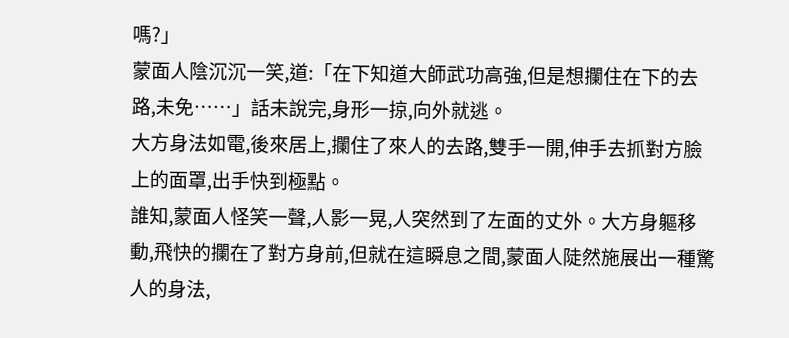嗎?」
蒙面人陰沉沉一笑,道:「在下知道大師武功高強,但是想攔住在下的去路,未免……」話未說完,身形一掠,向外就逃。
大方身法如電,後來居上,攔住了來人的去路,雙手一開,伸手去抓對方臉上的面罩,出手快到極點。
誰知,蒙面人怪笑一聲,人影一晃,人突然到了左面的丈外。大方身軀移動,飛快的攔在了對方身前,但就在這瞬息之間,蒙面人陡然施展出一種驚人的身法,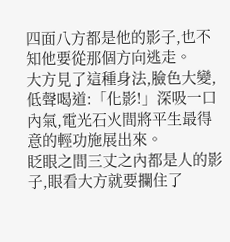四面八方都是他的影子,也不知他要從那個方向逃走。
大方見了這種身法,臉色大變,低聲喝道:「化影!」深吸一口內氣,電光石火間將平生最得意的輕功施展出來。
眨眼之間三丈之內都是人的影子,眼看大方就要攔住了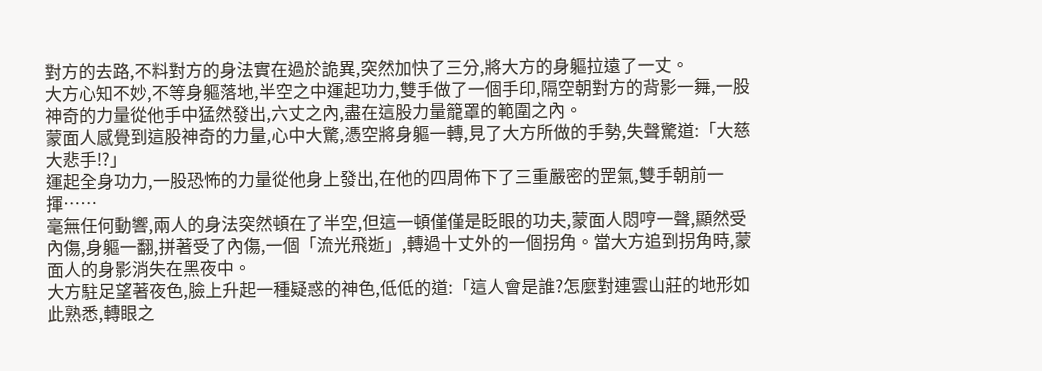對方的去路,不料對方的身法實在過於詭異,突然加快了三分,將大方的身軀拉遠了一丈。
大方心知不妙,不等身軀落地,半空之中運起功力,雙手做了一個手印,隔空朝對方的背影一舞,一股神奇的力量從他手中猛然發出,六丈之內,盡在這股力量籠罩的範圍之內。
蒙面人感覺到這股神奇的力量,心中大驚,憑空將身軀一轉,見了大方所做的手勢,失聲驚道:「大慈大悲手!?」
運起全身功力,一股恐怖的力量從他身上發出,在他的四周佈下了三重嚴密的罡氣,雙手朝前一揮……
毫無任何動響,兩人的身法突然頓在了半空,但這一頓僅僅是眨眼的功夫,蒙面人悶哼一聲,顯然受內傷,身軀一翻,拼著受了內傷,一個「流光飛逝」,轉過十丈外的一個拐角。當大方追到拐角時,蒙面人的身影消失在黑夜中。
大方駐足望著夜色,臉上升起一種疑惑的神色,低低的道:「這人會是誰?怎麼對連雲山莊的地形如此熟悉,轉眼之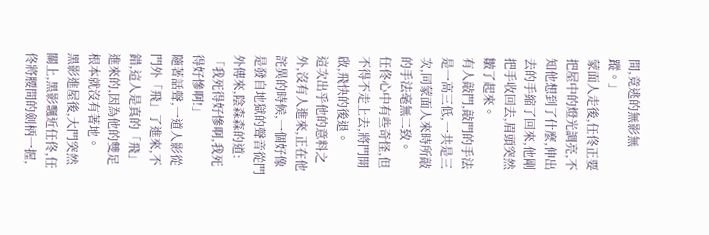間,竟逃的無影無蹤。」
蒙面人走後,任佟正要把屋中的燈光調亮,不知他想到了什麼,伸出去的手縮了回來,他剛把手收回去,眉頭突然皺了起來。
有人敲門,敲門的手法是一高三低,一共是三次,同蒙面人來時所敲的手法毫無二致。
任佟心中有些奇怪,但不得不走上去,將門開啟,飛快的後退。
這次出乎他的意料之外,沒有人進來,正在他詫異的時候,一個好像是發自地獄的聲音從門外傳來,陰森森的道:「我死得好慘啊,我死得好慘啊!」
隨著話聲,一道人影從門外「飛」了進來,不錯,這人是真的「飛」進來的,因為他的雙足根本就沒有著地。
黑影進屋後,大門突然關上,黑影飄近任佟,任佟將腰間的劍柄一握,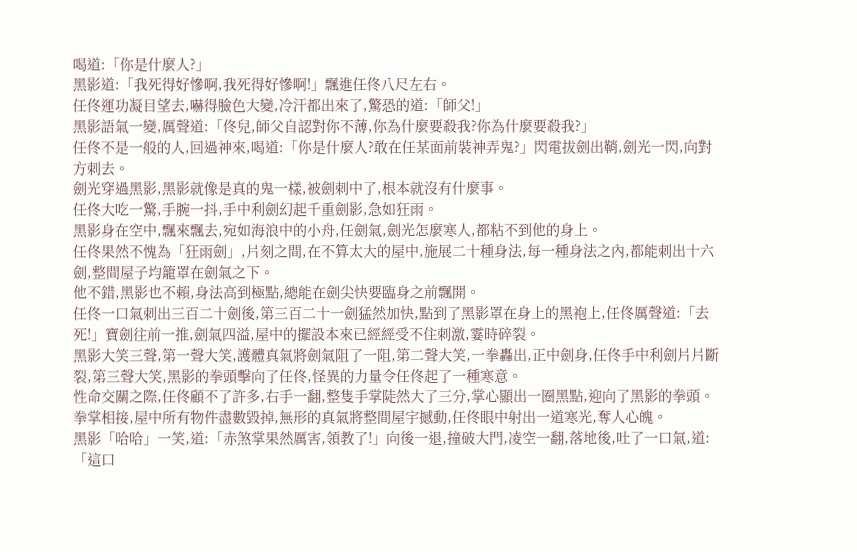喝道:「你是什麼人?」
黑影道:「我死得好慘啊,我死得好慘啊!」飄進任佟八尺左右。
任佟運功凝目望去,嚇得臉色大變,冷汗都出來了,驚恐的道:「師父!」
黑影語氣一變,厲聲道:「佟兒,師父自認對你不薄,你為什麼要殺我?你為什麼要殺我?」
任佟不是一般的人,回過神來,喝道:「你是什麼人?敢在任某面前裝神弄鬼?」閃電拔劍出鞘,劍光一閃,向對方刺去。
劍光穿過黑影,黑影就像是真的鬼一樣,被劍刺中了,根本就沒有什麼事。
任佟大吃一驚,手腕一抖,手中利劍幻起千重劍影,急如狂雨。
黑影身在空中,飄來飄去,宛如海浪中的小舟,任劍氣,劍光怎麼寒人,都粘不到他的身上。
任佟果然不愧為「狂雨劍」,片刻之間,在不算太大的屋中,施展二十種身法,每一種身法之內,都能刺出十六劍,整間屋子均籠罩在劍氣之下。
他不錯,黑影也不賴,身法高到極點,總能在劍尖快要臨身之前飄開。
任佟一口氣刺出三百二十劍後,第三百二十一劍猛然加快,點到了黑影罩在身上的黑袍上,任佟厲聲道:「去死!」寶劍往前一推,劍氣四溢,屋中的擺設本來已經經受不住刺激,霎時碎裂。
黑影大笑三聲,第一聲大笑,護體真氣將劍氣阻了一阻,第二聲大笑,一拳轟出,正中劍身,任佟手中利劍片片斷裂,第三聲大笑,黑影的拳頭擊向了任佟,怪異的力量令任佟起了一種寒意。
性命交關之際,任佟顧不了許多,右手一翻,整隻手掌陡然大了三分,掌心顯出一圈黑點,迎向了黑影的拳頭。拳掌相接,屋中所有物件盡數毀掉,無形的真氣將整間屋宇撼動,任佟眼中射出一道寒光,奪人心魄。
黑影「哈哈」一笑,道:「赤煞掌果然厲害,領教了!」向後一退,撞破大門,凌空一翻,落地後,吐了一口氣,道:「這口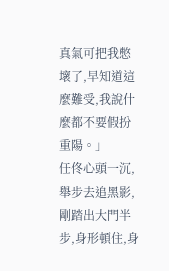真氣可把我憋壞了,早知道這麼難受,我說什麼都不要假扮重陽。」
任佟心頭一沉,舉步去追黑影,剛踏出大門半步,身形頓住,身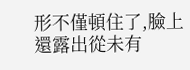形不僅頓住了,臉上還露出從未有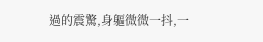過的震驚,身軀微微一抖,一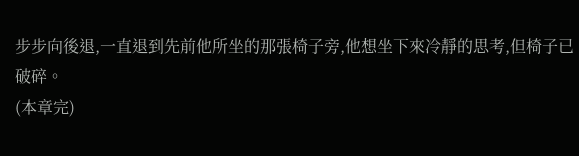步步向後退,一直退到先前他所坐的那張椅子旁,他想坐下來冷靜的思考,但椅子已破碎。
(本章完)